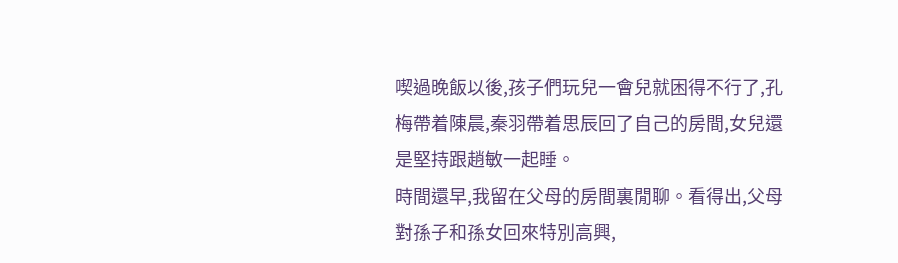喫過晚飯以後,孩子們玩兒一會兒就困得不行了,孔梅帶着陳晨,秦羽帶着思辰回了自己的房間,女兒還是堅持跟趙敏一起睡。
時間還早,我留在父母的房間裏閒聊。看得出,父母對孫子和孫女回來特別高興,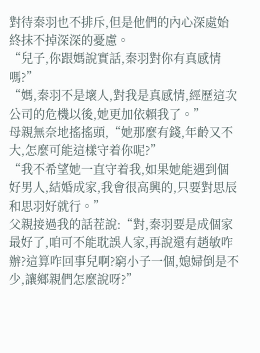對待秦羽也不排斥,但是他們的內心深處始終抹不掉深深的憂慮。
“兒子,你跟媽說實話,秦羽對你有真感情嗎?”
“媽,秦羽不是壞人,對我是真感情,經歷這次公司的危機以後,她更加依賴我了。”
母親無奈地搖搖頭,“她那麼有錢,年齡又不大,怎麼可能這樣守着你呢?”
“我不希望她一直守着我,如果她能遇到個好男人,結婚成家,我會很高興的,只要對思辰和思羽好就行。”
父親接過我的話茬說:“對,秦羽要是成個家最好了,咱可不能耽誤人家,再說還有趙敏咋辦?這算咋回事兒啊?窮小子一個,媳婦倒是不少,讓鄉親們怎麼說呀?”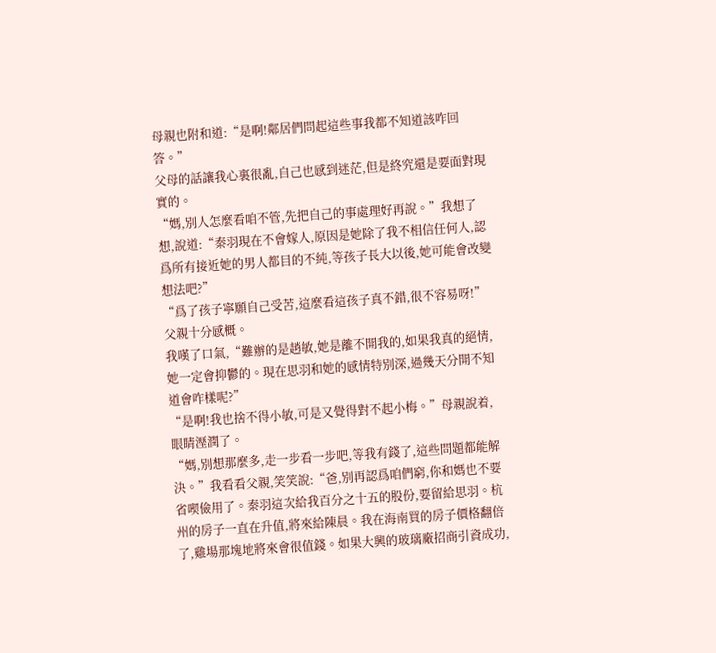母親也附和道:“是啊!鄰居們問起這些事我都不知道該咋回答。”
父母的話讓我心裏很亂,自己也感到迷茫,但是終究還是要面對現實的。
“媽,別人怎麼看咱不管,先把自己的事處理好再說。”我想了想,說道:“秦羽現在不會嫁人,原因是她除了我不相信任何人,認爲所有接近她的男人都目的不純,等孩子長大以後,她可能會改變想法吧?”
“爲了孩子寧願自己受苦,這麼看這孩子真不錯,很不容易呀!”父親十分感概。
我嘆了口氣,“難辦的是趙敏,她是離不開我的,如果我真的絕情,她一定會抑鬱的。現在思羽和她的感情特別深,過幾天分開不知道會咋樣呢?”
“是啊!我也捨不得小敏,可是又覺得對不起小梅。”母親說着,眼睛溼潤了。
“媽,別想那麼多,走一步看一步吧,等我有錢了,這些問題都能解決。”我看看父親,笑笑說:“爸,別再認爲咱們窮,你和媽也不要省喫儉用了。秦羽這次給我百分之十五的股份,要留給思羽。杭州的房子一直在升值,將來給陳晨。我在海南買的房子價格翻倍了,雞場那塊地將來會很值錢。如果大興的玻璃廠招商引資成功,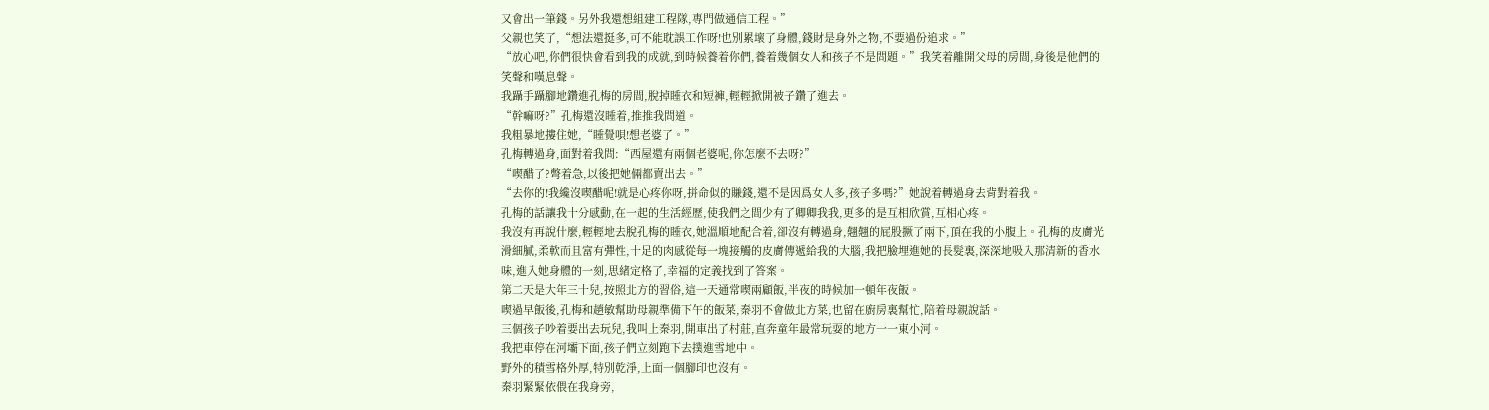又會出一筆錢。另外我還想組建工程隊,專門做通信工程。”
父親也笑了,“想法還挺多,可不能耽誤工作呀!也別累壞了身體,錢財是身外之物,不要過份追求。”
“放心吧,你們很快會看到我的成就,到時候養着你們,養着幾個女人和孩子不是問題。”我笑着離開父母的房間,身後是他們的笑聲和嘆息聲。
我躡手躡腳地鑽進孔梅的房間,脫掉睡衣和短褲,輕輕掀開被子鑽了進去。
“幹嘛呀?”孔梅還沒睡着,推推我問道。
我粗暴地摟住她,“睡覺唄!想老婆了。”
孔梅轉過身,面對着我問:“西屋還有兩個老婆呢,你怎麼不去呀?”
“喫醋了?彆着急,以後把她倆都賣出去。”
“去你的!我纔沒喫醋呢!就是心疼你呀,拼命似的賺錢,還不是因爲女人多,孩子多嗎?”她說着轉過身去背對着我。
孔梅的話讓我十分感動,在一起的生活經歷,使我們之間少有了卿卿我我,更多的是互相欣賞,互相心疼。
我沒有再說什麼,輕輕地去脫孔梅的睡衣,她溫順地配合着,卻沒有轉過身,翹翹的屁股撅了兩下,頂在我的小腹上。孔梅的皮膚光滑細膩,柔軟而且富有彈性,十足的肉感從每一塊接觸的皮膚傳遞給我的大腦,我把臉埋進她的長髮裏,深深地吸入那清新的香水味,進入她身體的一刻,思緒定格了,幸福的定義找到了答案。
第二天是大年三十兒,按照北方的習俗,這一天通常喫兩顧飯,半夜的時候加一頓年夜飯。
喫過早飯後,孔梅和趙敏幫助母親準備下午的飯菜,秦羽不會做北方菜,也留在廚房裏幫忙,陪着母親說話。
三個孩子吵着要出去玩兒,我叫上秦羽,開車出了村莊,直奔童年最常玩耍的地方一一東小河。
我把車停在河壩下面,孩子們立刻跑下去撲進雪地中。
野外的積雪格外厚,特別乾淨,上面一個腳印也沒有。
秦羽緊緊依偎在我身旁,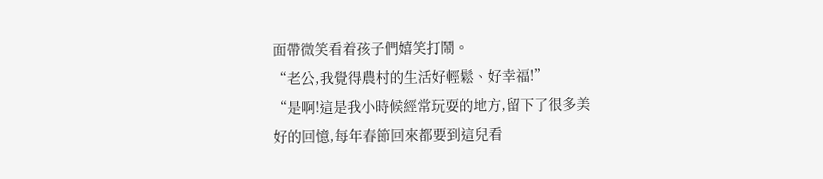面帶微笑看着孩子們嬉笑打鬧。
“老公,我覺得農村的生活好輕鬆、好幸福!”
“是啊!這是我小時候經常玩耍的地方,留下了很多美好的回憶,每年春節回來都要到這兒看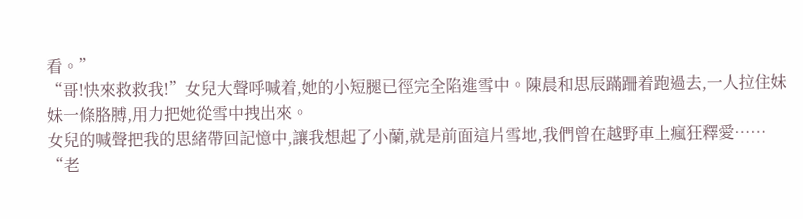看。”
“哥!快來救救我!”女兒大聲呼喊着,她的小短腿已徑完全陷進雪中。陳晨和思辰蹣跚着跑過去,一人拉住妹妹一條胳膊,用力把她從雪中拽出來。
女兒的喊聲把我的思緒帶回記憶中,讓我想起了小蘭,就是前面這片雪地,我們曾在越野車上瘋狂釋愛……
“老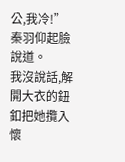公,我冷!”秦羽仰起臉說道。
我沒說話,解開大衣的鈕釦把她攬入懷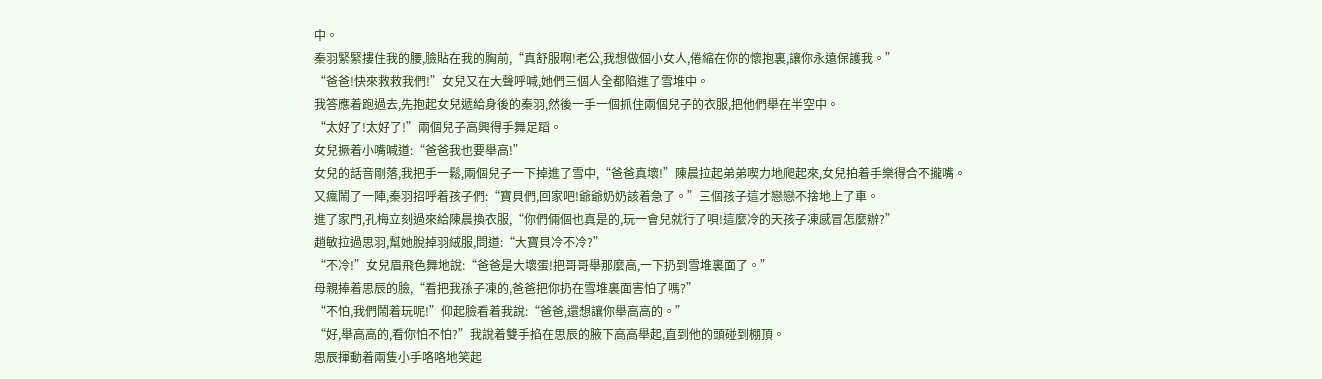中。
秦羽緊緊摟住我的腰,臉貼在我的胸前,“真舒服啊!老公,我想做個小女人,倦縮在你的懷抱裏,讓你永遠保護我。”
“爸爸!快來救救我們!”女兒又在大聲呼喊,她們三個人全都陷進了雪堆中。
我答應着跑過去,先抱起女兒遞給身後的秦羽,然後一手一個抓住兩個兒子的衣服,把他們舉在半空中。
“太好了!太好了!”兩個兒子高興得手舞足蹈。
女兒撅着小嘴喊道:“爸爸我也要舉高!”
女兒的話音剛落,我把手一鬆,兩個兒子一下掉進了雪中,“爸爸真壞!”陳晨拉起弟弟喫力地爬起來,女兒拍着手樂得合不攏嘴。
又瘋鬧了一陣,秦羽招呼着孩子們:“寶貝們,回家吧!爺爺奶奶該着急了。”三個孩子這才戀戀不捨地上了車。
進了家門,孔梅立刻過來給陳晨換衣服,“你們倆個也真是的,玩一會兒就行了唄!這麼冷的天孩子凍感冒怎麼辦?”
趙敏拉過思羽,幫她脫掉羽絨服,問道:“大寶貝冷不冷?”
“不冷!”女兒眉飛色舞地說:“爸爸是大壞蛋!把哥哥舉那麼高,一下扔到雪堆裏面了。”
母親捧着思辰的臉,“看把我孫子凍的,爸爸把你扔在雪堆裏面害怕了嗎?”
“不怕,我們鬧着玩呢!”仰起臉看着我說:“爸爸,還想讓你舉高高的。”
“好,舉高高的,看你怕不怕?”我說着雙手掐在思辰的腋下高高舉起,直到他的頭碰到棚頂。
思辰揮動着兩隻小手咯咯地笑起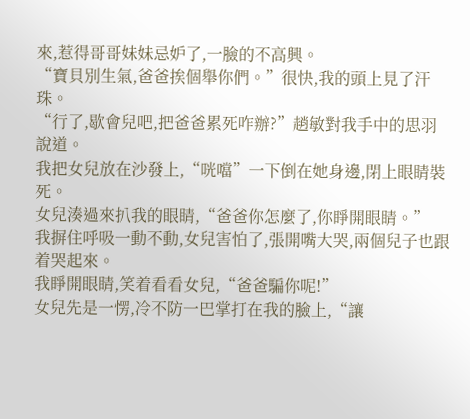來,惹得哥哥妹妹忌妒了,一臉的不高興。
“寶貝別生氣,爸爸挨個舉你們。”很快,我的頭上見了汗珠。
“行了,歇會兒吧,把爸爸累死咋辦?”趙敏對我手中的思羽說道。
我把女兒放在沙發上,“咣噹”一下倒在她身邊,閉上眼睛裝死。
女兒湊過來扒我的眼睛,“爸爸你怎麼了,你睜開眼睛。”
我摒住呼吸一動不動,女兒害怕了,張開嘴大哭,兩個兒子也跟着哭起來。
我睜開眼睛,笑着看看女兒,“爸爸騙你呢!”
女兒先是一愣,冷不防一巴掌打在我的臉上,“讓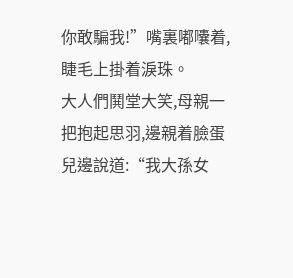你敢騙我!”嘴裏嘟囔着,睫毛上掛着淚珠。
大人們鬨堂大笑,母親一把抱起思羽,邊親着臉蛋兒邊說道:“我大孫女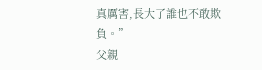真厲害,長大了誰也不敢欺負。”
父親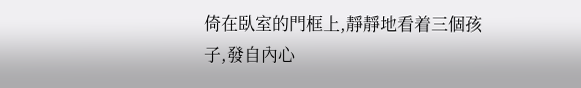倚在臥室的門框上,靜靜地看着三個孩子,發自內心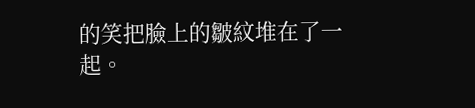的笑把臉上的皺紋堆在了一起。